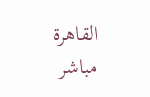القاهرة مباشر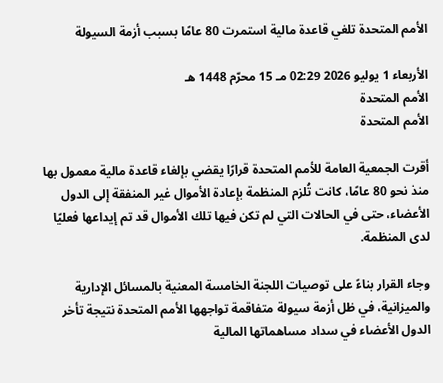الأمم المتحدة تلغي قاعدة مالية استمرت 80 عامًا بسبب أزمة السيولة

الأربعاء 1 يوليو 2026 02:29 مـ 15 محرّم 1448 هـ
الأمم المتحدة
الأمم المتحدة

أقرت الجمعية العامة للأمم المتحدة قرارًا يقضي بإلغاء قاعدة مالية معمول بها منذ نحو 80 عامًا، كانت تُلزم المنظمة بإعادة الأموال غير المنفقة إلى الدول الأعضاء، حتى في الحالات التي لم تكن فيها تلك الأموال قد تم إيداعها فعليًا لدى المنظمة.

وجاء القرار بناءً على توصيات اللجنة الخامسة المعنية بالمسائل الإدارية والميزانية، في ظل أزمة سيولة متفاقمة تواجهها الأمم المتحدة نتيجة تأخر الدول الأعضاء في سداد مساهماتها المالية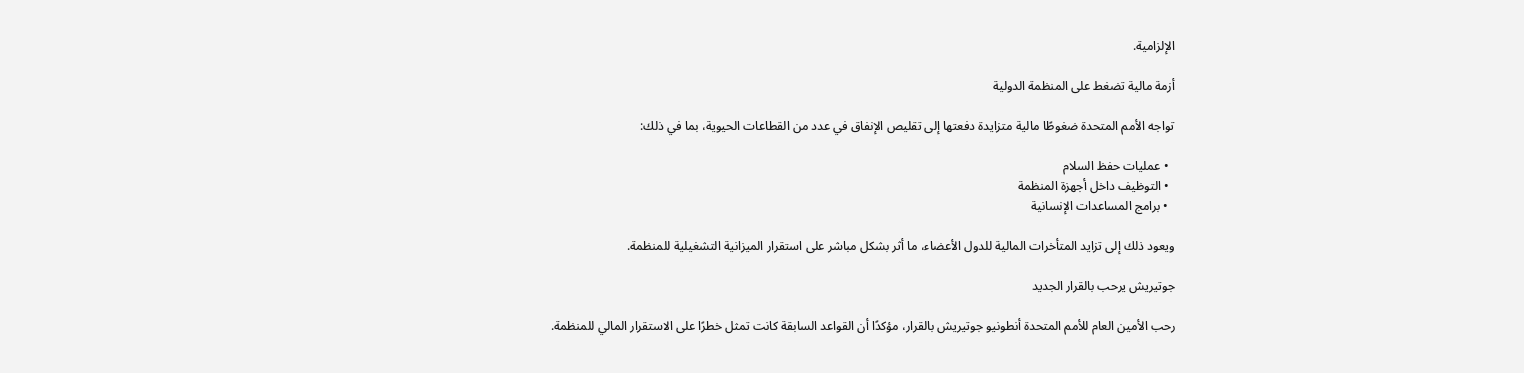الإلزامية.

أزمة مالية تضغط على المنظمة الدولية

تواجه الأمم المتحدة ضغوطًا مالية متزايدة دفعتها إلى تقليص الإنفاق في عدد من القطاعات الحيوية، بما في ذلك:

  • عمليات حفظ السلام
  • التوظيف داخل أجهزة المنظمة
  • برامج المساعدات الإنسانية

ويعود ذلك إلى تزايد المتأخرات المالية للدول الأعضاء، ما أثر بشكل مباشر على استقرار الميزانية التشغيلية للمنظمة.

جوتيريش يرحب بالقرار الجديد

رحب الأمين العام للأمم المتحدة أنطونيو جوتيريش بالقرار، مؤكدًا أن القواعد السابقة كانت تمثل خطرًا على الاستقرار المالي للمنظمة.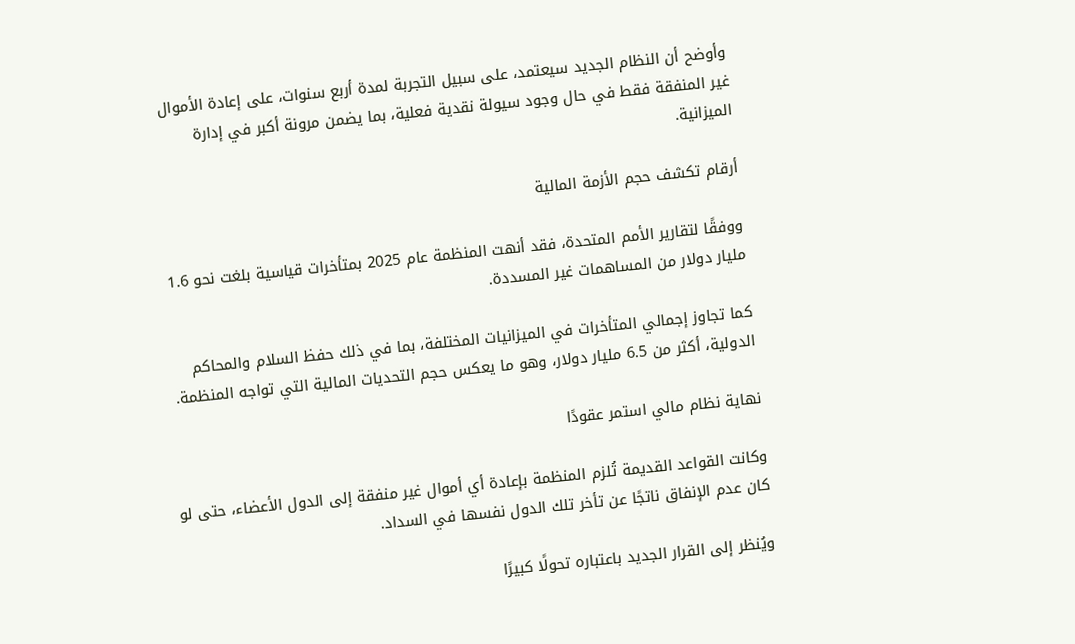وأوضح أن النظام الجديد سيعتمد، على سبيل التجربة لمدة أربع سنوات، على إعادة الأموال غير المنفقة فقط في حال وجود سيولة نقدية فعلية، بما يضمن مرونة أكبر في إدارة الميزانية.

أرقام تكشف حجم الأزمة المالية

ووفقًا لتقارير الأمم المتحدة، فقد أنهت المنظمة عام 2025 بمتأخرات قياسية بلغت نحو 1.6 مليار دولار من المساهمات غير المسددة.

كما تجاوز إجمالي المتأخرات في الميزانيات المختلفة، بما في ذلك حفظ السلام والمحاكم الدولية، أكثر من 6.5 مليار دولار، وهو ما يعكس حجم التحديات المالية التي تواجه المنظمة.

نهاية نظام مالي استمر عقودًا

وكانت القواعد القديمة تُلزم المنظمة بإعادة أي أموال غير منفقة إلى الدول الأعضاء، حتى لو كان عدم الإنفاق ناتجًا عن تأخر تلك الدول نفسها في السداد.

ويُنظر إلى القرار الجديد باعتباره تحولًا كبيرًا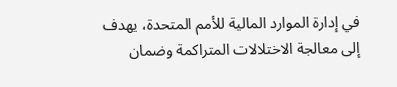في إدارة الموارد المالية للأمم المتحدة، يهدف إلى معالجة الاختلالات المتراكمة وضمان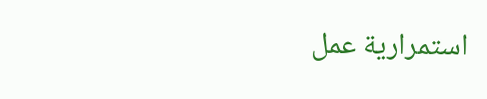استمرارية عمل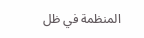المنظمة في ظل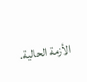الأزمة الحالية.